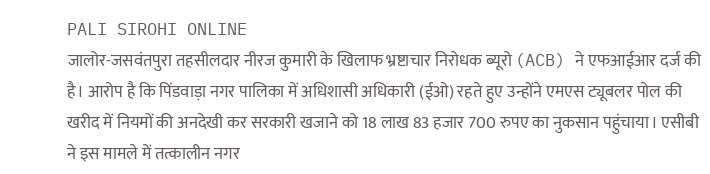PALI SIROHI ONLINE
जालोर-जसवंतपुरा तहसीलदार नीरज कुमारी के खिलाफ भ्रष्टाचार निरोधक ब्यूरो (ACB) ने एफआईआर दर्ज की है। आरोप है कि पिंडवाड़ा नगर पालिका में अधिशासी अधिकारी (ईओ) रहते हुए उन्होंने एमएस ट्यूबलर पोल की खरीद में नियमों की अनदेखी कर सरकारी खजाने को 18 लाख 83 हजार 700 रुपए का नुकसान पहुंचाया। एसीबी ने इस मामले में तत्कालीन नगर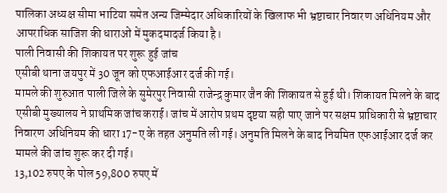पालिका अध्यक्ष सीमा भाटिया समेत अन्य जिम्मेदार अधिकारियों के खिलाफ भी भ्रष्टाचार निवारण अधिनियम और आपराधिक साजिश की धाराओं में मुकदमादर्ज किया है।
पाली निवासी की शिकायत पर शुरू हुई जांच
एसीबी थाना जयपुर में 30 जून को एफआईआर दर्ज की गई।
मामले की शुरुआत पाली जिले के सुमेरपुर निवासी राजेन्द्र कुमार जैन की शिकायत से हुई थी। शिकायत मिलने के बाद एसीबी मुख्यालय ने प्राथमिक जांच कराई। जांच में आरोप प्रथम दृष्टया सही पाए जाने पर सक्षम प्राधिकारी से भ्रष्टाचार निवारण अधिनियम की धारा 17-ए के तहत अनुमति ली गई। अनुमति मिलने के बाद नियमित एफआईआर दर्ज कर मामले की जांच शुरू कर दी गई।
13,102 रुपए के पोल 59,800 रुपए में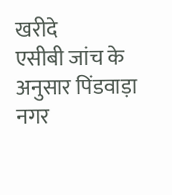खरीदे
एसीबी जांच के अनुसार पिंडवाड़ा नगर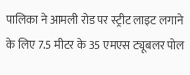पालिका ने आमली रोड पर स्ट्रीट लाइट लगाने के लिए 7.5 मीटर के 35 एमएस ट्यूबलर पोल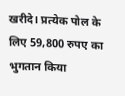खरीदे। प्रत्येक पोल के लिए 59,800 रुपए का भुगतान किया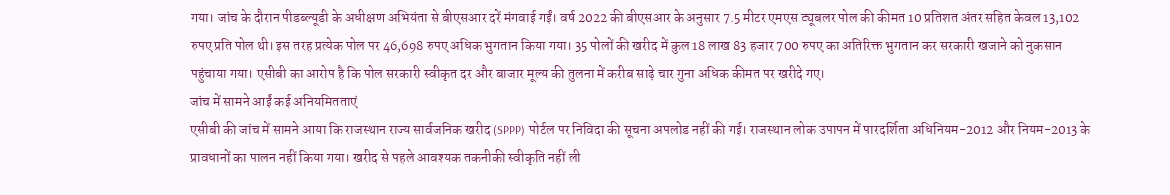गया। जांच के दौरान पीडब्ल्यूडी के अधीक्षण अभियंता से बीएसआर दरें मंगवाई गईं। वर्ष 2022 की बीएसआर के अनुसार 7.5 मीटर एमएस ट्यूबलर पोल की कीमत 10 प्रतिशत अंतर सहित केवल 13,102 रुपए प्रति पोल थी। इस तरह प्रत्येक पोल पर 46,698 रुपए अधिक भुगतान किया गया। 35 पोलों की खरीद में कुल 18 लाख 83 हजार 700 रुपए का अतिरिक्त भुगतान कर सरकारी खजाने को नुकसान पहुंचाया गया। एसीबी का आरोप है कि पोल सरकारी स्वीकृत दर और बाजार मूल्य की तुलना में करीब साढ़े चार गुना अधिक कीमत पर खरीदे गए।
जांच में सामने आईं कई अनियमितताएं
एसीबी की जांच में सामने आया कि राजस्थान राज्य सार्वजनिक खरीद (SPPP) पोर्टल पर निविदा की सूचना अपलोड नहीं की गई। राजस्थान लोक उपापन में पारदर्शिता अधिनियम-2012 और नियम-2013 के प्रावधानों का पालन नहीं किया गया। खरीद से पहले आवश्यक तकनीकी स्वीकृति नहीं ली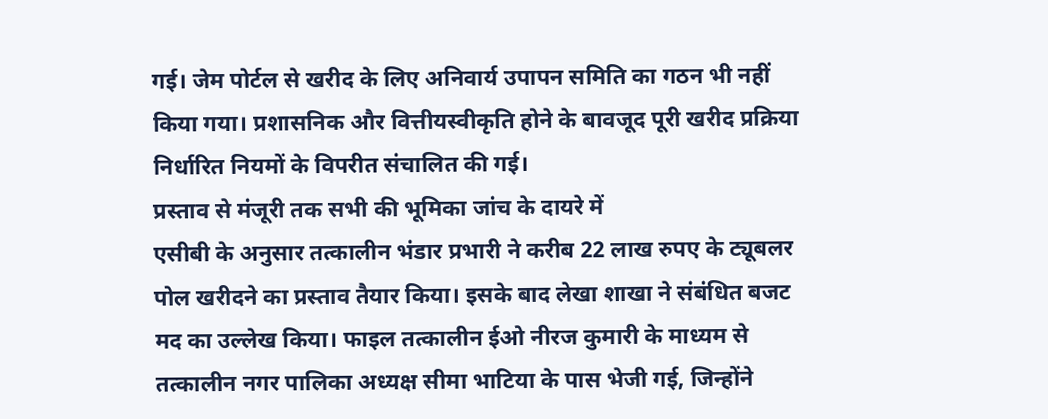गई। जेम पोर्टल से खरीद के लिए अनिवार्य उपापन समिति का गठन भी नहीं किया गया। प्रशासनिक और वित्तीयस्वीकृति होने के बावजूद पूरी खरीद प्रक्रिया निर्धारित नियमों के विपरीत संचालित की गई।
प्रस्ताव से मंजूरी तक सभी की भूमिका जांच के दायरे में
एसीबी के अनुसार तत्कालीन भंडार प्रभारी ने करीब 22 लाख रुपए के ट्यूबलर पोल खरीदने का प्रस्ताव तैयार किया। इसके बाद लेखा शाखा ने संबंधित बजट मद का उल्लेख किया। फाइल तत्कालीन ईओ नीरज कुमारी के माध्यम से तत्कालीन नगर पालिका अध्यक्ष सीमा भाटिया के पास भेजी गई, जिन्होंने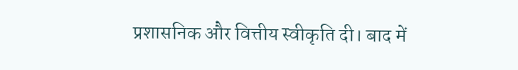प्रशासनिक और वित्तीय स्वीकृति दी। बाद में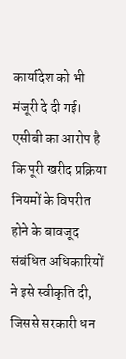कार्यादेश को भी मंजूरी दे दी गई। एसीबी का आरोप है कि पूरी खरीद प्रक्रिया नियमों के विपरीत होने के बावजूद संबंधित अधिकारियों ने इसे स्वीकृति दी, जिससे सरकारी धन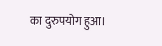का दुरुपयोग हुआ।